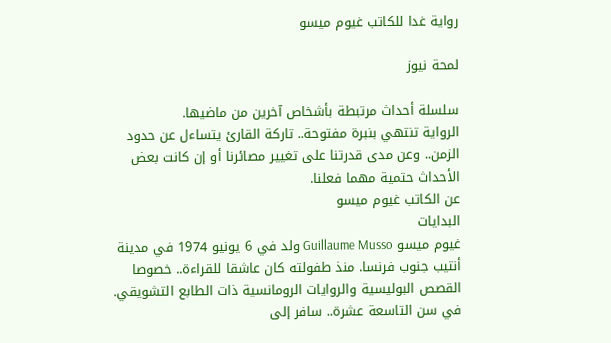رواية غدا للكاتب غيوم ميسو

لمحة نيوز

سلسلة أحداث مرتبطة بأشخاص آخرين من ماضيها.
الرواية تنتهي بنبرة مفتوحة.. تاركة القارئ يتساءل عن حدود الزمن.. وعن مدى قدرتنا على تغيير مصائرنا أو إن كانت بعض الأحداث حتمية مهما فعلنا.
عن الكاتب غيوم ميسو
البدايات
غيوم ميسو Guillaume Musso ولد في 6 يونيو 1974 في مدينة أنتيب جنوب فرنسا. منذ طفولته كان عاشقا للقراءة.. خصوصا القصص البوليسية والروايات الرومانسية ذات الطابع التشويقي. في سن التاسعة عشرة.. سافر إلى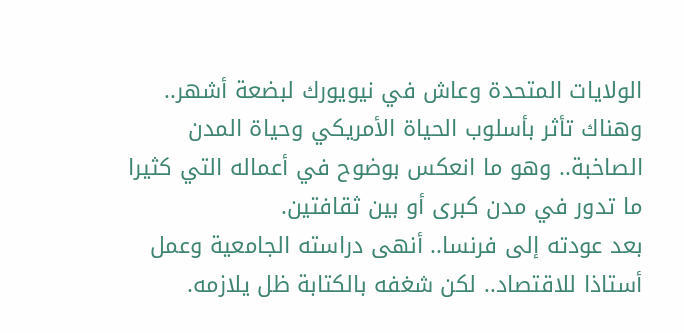الولايات المتحدة وعاش في نيويورك لبضعة أشهر.. وهناك تأثر بأسلوب الحياة الأمريكي وحياة المدن الصاخبة.. وهو ما انعكس بوضوح في أعماله التي كثيرا ما تدور في مدن كبرى أو بين ثقافتين.
بعد عودته إلى فرنسا.. أنهى دراسته الجامعية وعمل أستاذا للاقتصاد.. لكن شغفه بالكتابة ظل يلازمه.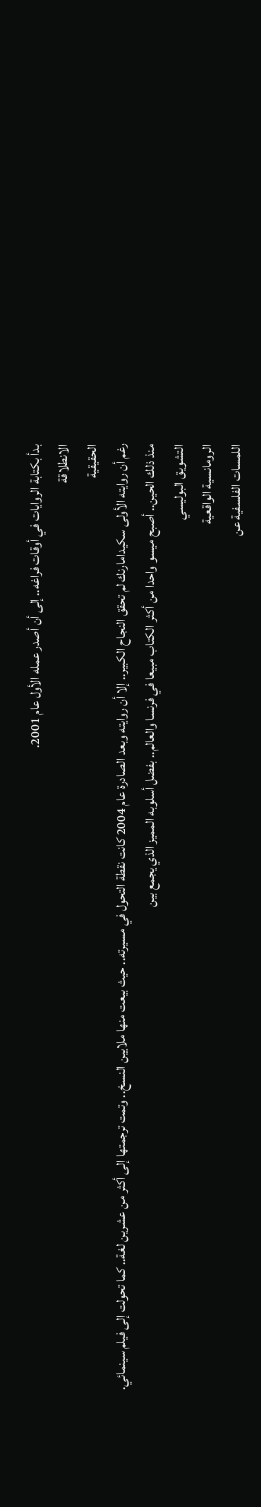بدأ بكتابة الروايات في أوقات فراغه.. إلى أن أصدر عمله الأول عام 2001.
الانطلاقة
الحقيقية
رغم أن روايته الأولى سكيدامارنك لم تحقق النجاح الكبير.. إلا أن روايته وبعد الصادرة عام 2004 كانت نقطة التحول في مسيرته.. حيث بيعت منها ملايين النسخ.. وتمت ترجمتها إلى أكثر من عشرين لغة.. كما تحولت إلى فيلم سينمائي.
منذ ذلك الحين.. أصبح ميسو واحدا من أكثر الكتاب مبيعا في فرنسا والعالم.. بفضل أسلوبه المميز الذي يجمع بين
التشويق البوليسي
الرومانسية الواقعية
اللمسات الفلسفية عن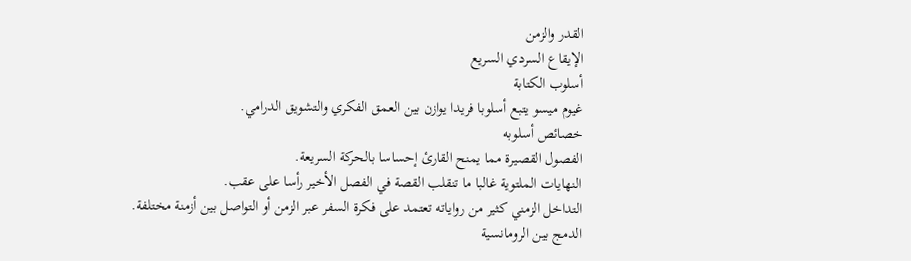القدر والزمن
الإيقاع السردي السريع
أسلوب الكتابة
غيوم ميسو يتبع أسلوبا فريدا يوازن بين العمق الفكري والتشويق الدرامي.
خصائص أسلوبه
الفصول القصيرة مما يمنح القارئ إحساسا بالحركة السريعة.
النهايات الملتوية غالبا ما تنقلب القصة في الفصل الأخير رأسا على عقب.
التداخل الزمني كثير من رواياته تعتمد على فكرة السفر عبر الزمن أو التواصل بين أزمنة مختلفة.
الدمج بين الرومانسية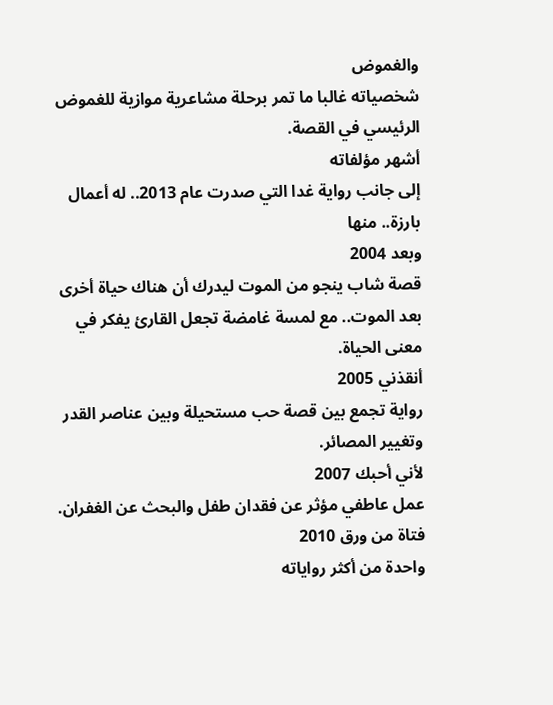والغموض
شخصياته غالبا ما تمر برحلة مشاعرية موازية للغموض الرئيسي في القصة.
أشهر مؤلفاته
إلى جانب رواية غدا التي صدرت عام 2013.. له أعمال بارزة.. منها
وبعد 2004
قصة شاب ينجو من الموت ليدرك أن هناك حياة أخرى بعد الموت.. مع لمسة غامضة تجعل القارئ يفكر في معنى الحياة.
أنقذني 2005
رواية تجمع بين قصة حب مستحيلة وبين عناصر القدر وتغيير المصائر.
لأني أحبك 2007
عمل عاطفي مؤثر عن فقدان طفل والبحث عن الغفران.
فتاة من ورق 2010
واحدة من أكثر رواياته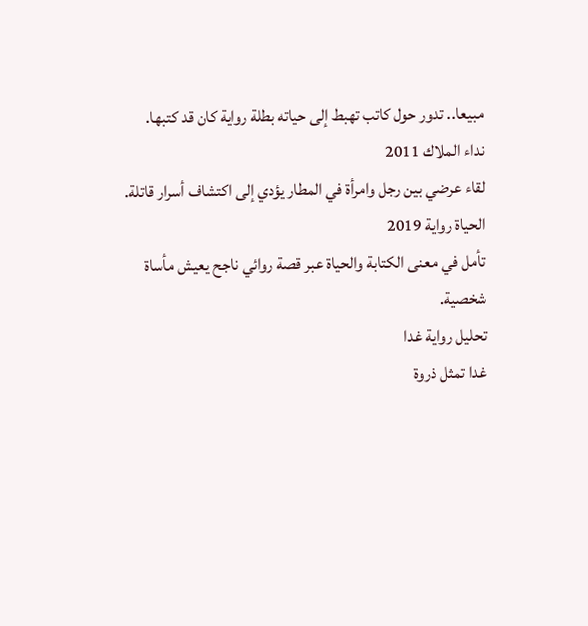مبيعا.. تدور حول كاتب تهبط إلى حياته بطلة رواية كان قد كتبها.
نداء الملاك 2011
لقاء عرضي بين رجل وامرأة في المطار يؤدي إلى اكتشاف أسرار قاتلة.
الحياة رواية 2019
تأمل في معنى الكتابة والحياة عبر قصة روائي ناجح يعيش مأساة شخصية.
تحليل رواية غدا
غدا تمثل ذروة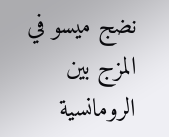نضج ميسو في المزج بين الرومانسية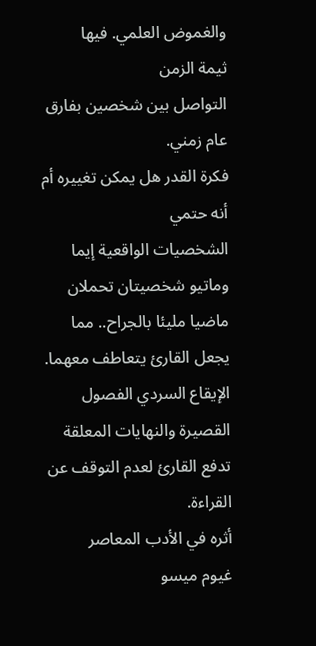والغموض العلمي. فيها
ثيمة الزمن
التواصل بين شخصين بفارق عام زمني.
فكرة القدر هل يمكن تغييره أم أنه حتمي
الشخصيات الواقعية إيما وماتيو شخصيتان تحملان ماضيا مليئا بالجراح.. مما يجعل القارئ يتعاطف معهما.
الإيقاع السردي الفصول القصيرة والنهايات المعلقة تدفع القارئ لعدم التوقف عن القراءة.
أثره في الأدب المعاصر
غيوم ميسو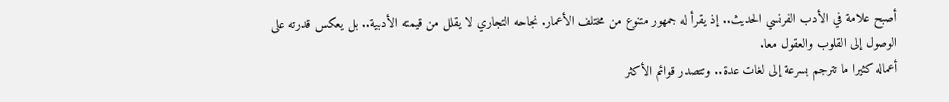أصبح علامة في الأدب الفرنسي الحديث.. إذ يقرأ له جمهور متنوع من مختلف الأعمار. نجاحه التجاري لا يقلل من قيمته الأدبية.. بل يعكس قدرته على الوصول إلى القلوب والعقول معا.
أعماله كثيرا ما تترجم بسرعة إلى لغات عدة.. وتتصدر قوائم الأكثر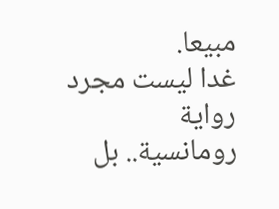مبيعا.
غدا ليست مجرد رواية رومانسية.. بل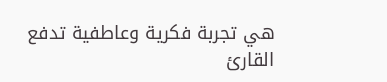هي تجربة فكرية وعاطفية تدفع القارئ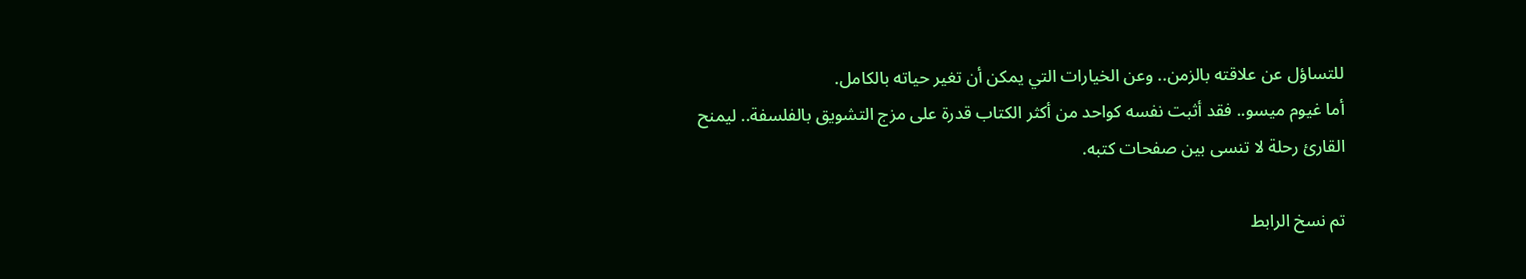للتساؤل عن علاقته بالزمن.. وعن الخيارات التي يمكن أن تغير حياته بالكامل.
أما غيوم ميسو.. فقد أثبت نفسه كواحد من أكثر الكتاب قدرة على مزج التشويق بالفلسفة.. ليمنح
القارئ رحلة لا تنسى بين صفحات كتبه.

تم نسخ الرابط